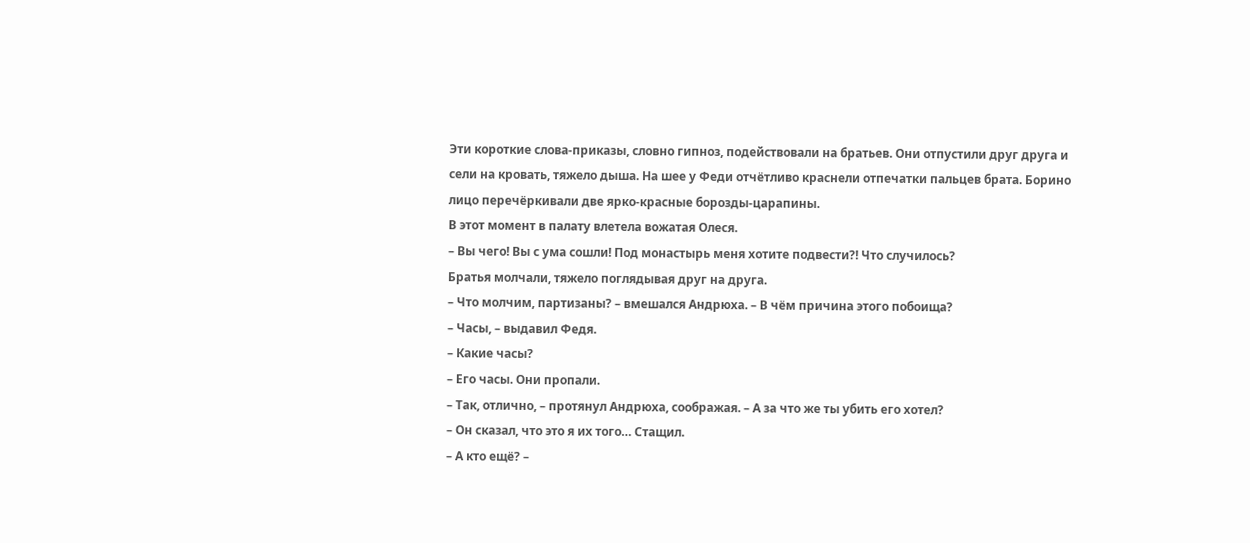Эти короткие слова-приказы, словно гипноз, подействовали на братьев. Они отпустили друг друга и сели на кровать, тяжело дыша. На шее у Феди отчётливо краснели отпечатки пальцев брата. Борино лицо перечёркивали две ярко-красные борозды-царапины.
В этот момент в палату влетела вожатая Олеся.
– Вы чего! Вы с ума сошли! Под монастырь меня хотите подвести?! Что случилось?
Братья молчали, тяжело поглядывая друг на друга.
– Что молчим, партизаны? – вмешался Андрюха. – В чём причина этого побоища?
– Часы, – выдавил Федя.
– Какие часы?
– Его часы. Они пропали.
– Так, отлично, – протянул Андрюха, соображая. – А за что же ты убить его хотел?
– Он сказал, что это я их того… Стащил.
– А кто ещё? –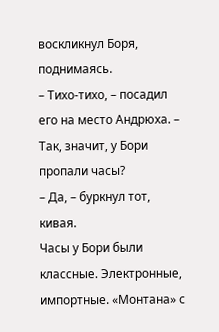воскликнул Боря, поднимаясь.
– Тихо-тихо, – посадил его на место Андрюха. – Так, значит, у Бори пропали часы?
– Да, – буркнул тот, кивая.
Часы у Бори были классные. Электронные, импортные. «Монтана» с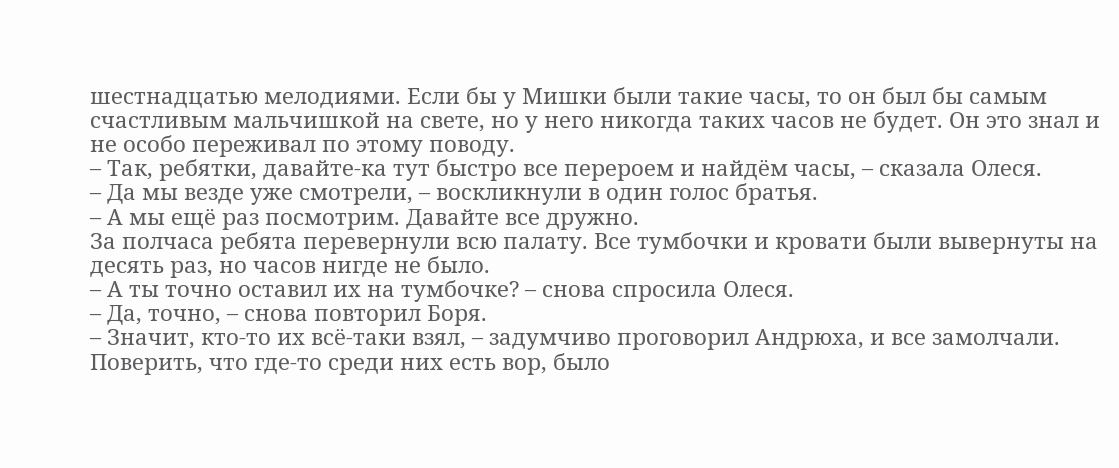шестнадцатью мелодиями. Если бы у Мишки были такие часы, то он был бы самым счастливым мальчишкой на свете, но у него никогда таких часов не будет. Он это знал и не особо переживал по этому поводу.
– Так, ребятки, давайте-ка тут быстро все перероем и найдём часы, – сказала Олеся.
– Да мы везде уже смотрели, – воскликнули в один голос братья.
– А мы ещё раз посмотрим. Давайте все дружно.
За полчаса ребята перевернули всю палату. Все тумбочки и кровати были вывернуты на десять раз, но часов нигде не было.
– А ты точно оставил их на тумбочке? – снова спросила Олеся.
– Да, точно, – снова повторил Боря.
– Значит, кто-то их всё-таки взял, – задумчиво проговорил Андрюха, и все замолчали. Поверить, что где-то среди них есть вор, было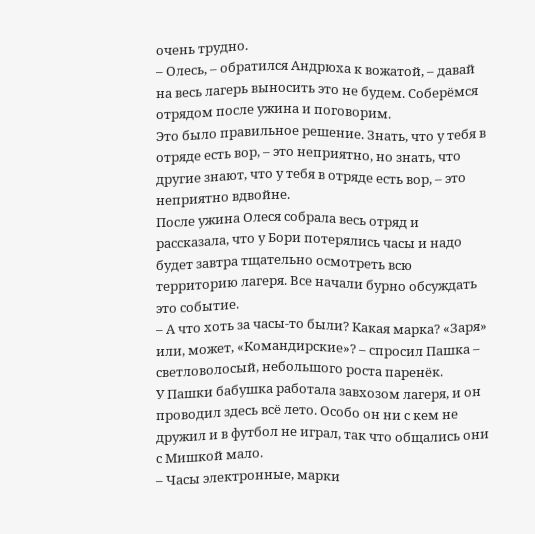очень трудно.
– Олесь, – обратился Андрюха к вожатой, – давай на весь лагерь выносить это не будем. Соберёмся отрядом после ужина и поговорим.
Это было правильное решение. Знать, что у тебя в отряде есть вор, – это неприятно, но знать, что другие знают, что у тебя в отряде есть вор, – это неприятно вдвойне.
После ужина Олеся собрала весь отряд и рассказала, что у Бори потерялись часы и надо будет завтра тщательно осмотреть всю территорию лагеря. Все начали бурно обсуждать это событие.
– А что хоть за часы-то были? Какая марка? «Заря» или, может, «Командирские»? – спросил Пашка – светловолосый, небольшого роста паренёк.
У Пашки бабушка работала завхозом лагеря, и он проводил здесь всё лето. Особо он ни с кем не дружил и в футбол не играл, так что общались они с Мишкой мало.
– Часы электронные, марки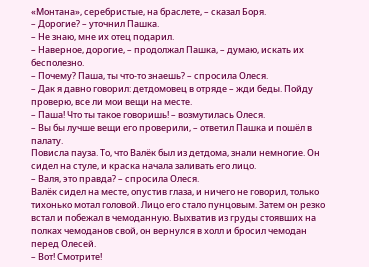«Монтана», серебристые, на браслете, – сказал Боря.
– Дорогие? – уточнил Пашка.
– Не знаю, мне их отец подарил.
– Наверное, дорогие, – продолжал Пашка, – думаю, искать их бесполезно.
– Почему? Паша, ты что-то знаешь? – спросила Олеся.
– Дак я давно говорил: детдомовец в отряде – жди беды. Пойду проверю, все ли мои вещи на месте.
– Паша! Что ты такое говоришь! – возмутилась Олеся.
– Вы бы лучше вещи его проверили, – ответил Пашка и пошёл в палату.
Повисла пауза. То, что Валёк был из детдома, знали немногие. Он сидел на стуле, и краска начала заливать его лицо.
– Валя, это правда? – спросила Олеся.
Валёк сидел на месте, опустив глаза, и ничего не говорил, только тихонько мотал головой. Лицо его стало пунцовым. Затем он резко встал и побежал в чемоданную. Выхватив из груды стоявших на полках чемоданов свой, он вернулся в холл и бросил чемодан перед Олесей.
– Вот! Смотрите!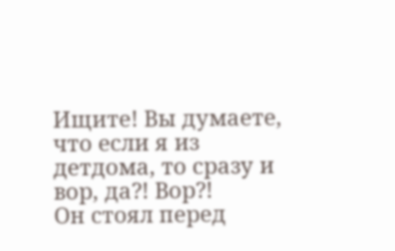Ищите! Вы думаете, что если я из детдома, то сразу и вор, да?! Вор?!
Он стоял перед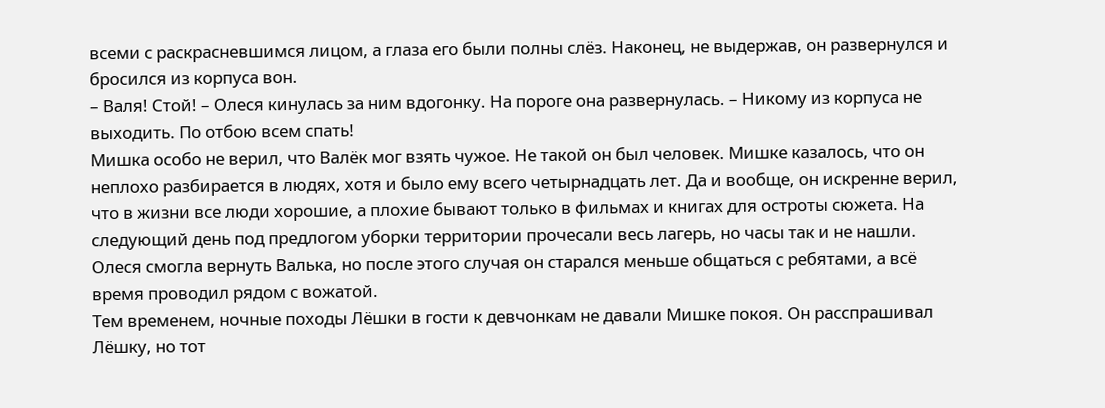всеми с раскрасневшимся лицом, а глаза его были полны слёз. Наконец, не выдержав, он развернулся и бросился из корпуса вон.
– Валя! Стой! – Олеся кинулась за ним вдогонку. На пороге она развернулась. – Никому из корпуса не выходить. По отбою всем спать!
Мишка особо не верил, что Валёк мог взять чужое. Не такой он был человек. Мишке казалось, что он неплохо разбирается в людях, хотя и было ему всего четырнадцать лет. Да и вообще, он искренне верил, что в жизни все люди хорошие, а плохие бывают только в фильмах и книгах для остроты сюжета. На следующий день под предлогом уборки территории прочесали весь лагерь, но часы так и не нашли. Олеся смогла вернуть Валька, но после этого случая он старался меньше общаться с ребятами, а всё время проводил рядом с вожатой.
Тем временем, ночные походы Лёшки в гости к девчонкам не давали Мишке покоя. Он расспрашивал Лёшку, но тот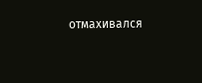отмахивался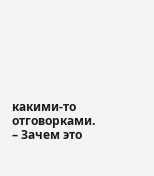какими-то отговорками.
– Зачем это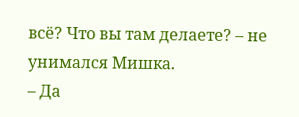всё? Что вы там делаете? – не унимался Мишка.
– Да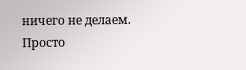ничего не делаем. Просто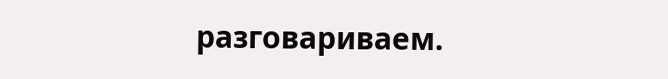разговариваем.